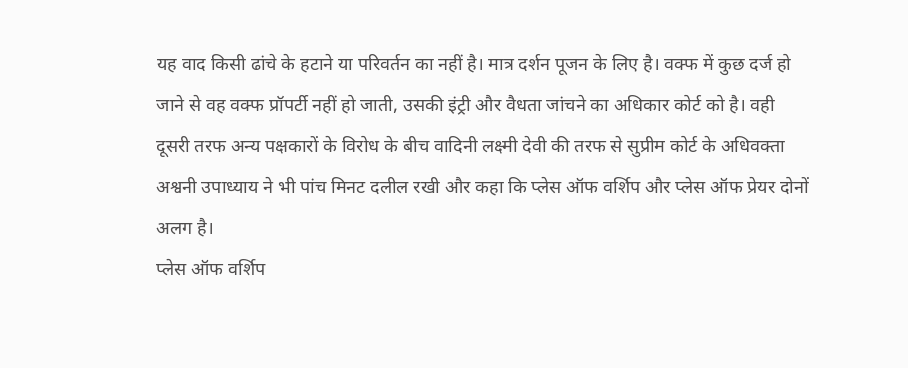यह वाद किसी ढांचे के हटाने या परिवर्तन का नहीं है। मात्र दर्शन पूजन के लिए है। वक्फ में कुछ दर्ज हो जाने से वह वक्फ प्रॉपर्टी नहीं हो जाती, उसकी इंट्री और वैधता जांचने का अधिकार कोर्ट को है। वही दूसरी तरफ अन्य पक्षकारों के विरोध के बीच वादिनी लक्ष्मी देवी की तरफ से सुप्रीम कोर्ट के अधिवक्ता अश्वनी उपाध्याय ने भी पांच मिनट दलील रखी और कहा कि प्लेस ऑफ वर्शिप और प्लेस ऑफ प्रेयर दोनों अलग है।
प्लेस ऑफ वर्शिप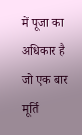में पूजा का अधिकार है जो एक बार मूर्ति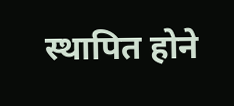स्थापित होने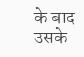के बाद उसके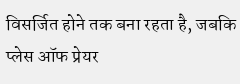विसर्जित होने तक बना रहता है, जबकि प्लेस ऑफ प्रेयर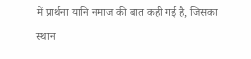में प्रार्थना यानि नमाज की बात कही गई है, जिसका स्थान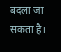बदला जा सकता है।